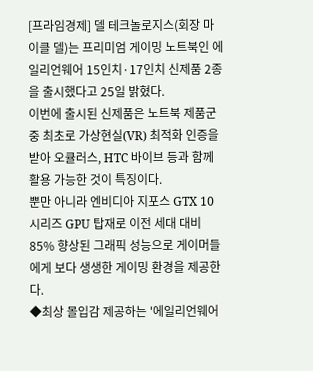[프라임경제] 델 테크놀로지스(회장 마이클 델)는 프리미엄 게이밍 노트북인 에일리언웨어 15인치·17인치 신제품 2종을 출시했다고 25일 밝혔다.
이번에 출시된 신제품은 노트북 제품군 중 최초로 가상현실(VR) 최적화 인증을 받아 오큘러스, HTC 바이브 등과 함께 활용 가능한 것이 특징이다.
뿐만 아니라 엔비디아 지포스 GTX 10 시리즈 GPU 탑재로 이전 세대 대비 85% 향상된 그래픽 성능으로 게이머들에게 보다 생생한 게이밍 환경을 제공한다.
◆최상 몰입감 제공하는 '에일리언웨어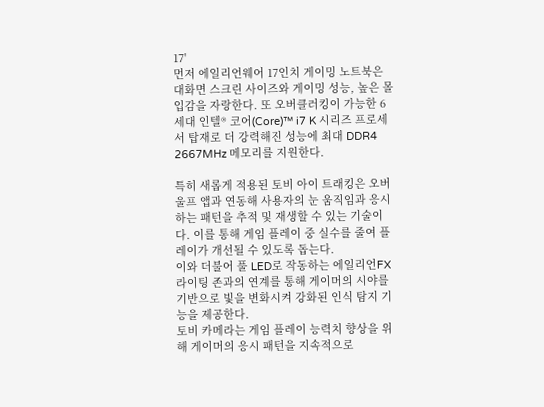17'
먼저 에일리언웨어 17인치 게이밍 노트북은 대화면 스크린 사이즈와 게이밍 성능, 높은 몰입감을 자랑한다. 또 오버클러킹이 가능한 6세대 인텔® 코어(Core)™ i7 K 시리즈 프로세서 탑재로 더 강력해진 성능에 최대 DDR4 2667MHz 메모리를 지원한다.

특히 새롭게 적용된 토비 아이 트래킹은 오버울프 앱과 연동해 사용자의 눈 움직임과 응시하는 패턴을 추적 및 재생할 수 있는 기술이다. 이를 통해 게임 플레이 중 실수를 줄여 플레이가 개선될 수 있도록 돕는다.
이와 더불어 풀 LED로 작동하는 에일리언FX 라이팅 존과의 연계를 통해 게이머의 시야를 기반으로 빛을 변화시켜 강화된 인식 탐지 기능을 제공한다.
토비 카메라는 게임 플레이 능력치 향상을 위해 게이머의 응시 패턴을 지속적으로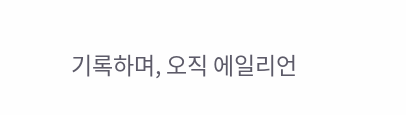기록하며, 오직 에일리언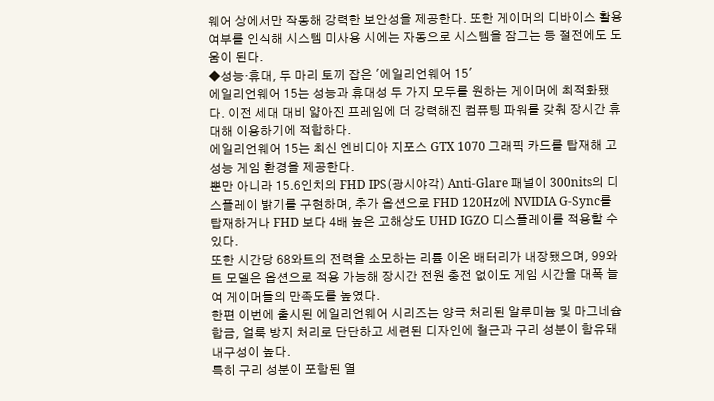웨어 상에서만 작동해 강력한 보안성을 제공한다. 또한 게이머의 디바이스 활용 여부를 인식해 시스템 미사용 시에는 자동으로 시스템을 잠그는 등 절전에도 도움이 된다.
◆성능·휴대, 두 마리 토끼 잡은 '에일리언웨어 15'
에일리언웨어 15는 성능과 휴대성 두 가지 모두를 원하는 게이머에 최적화됐다. 이전 세대 대비 얇아진 프레임에 더 강력해진 컴퓨팅 파워를 갖춰 장시간 휴대해 이용하기에 적합하다.
에일리언웨어 15는 최신 엔비디아 지포스 GTX 1070 그래픽 카드를 탑재해 고성능 게임 환경을 제공한다.
뿐만 아니라 15.6인치의 FHD IPS(광시야각) Anti-Glare 패널이 300nits의 디스플레이 밝기를 구현하며, 추가 옵션으로 FHD 120Hz에 NVIDIA G-Sync를 탑재하거나 FHD 보다 4배 높은 고해상도 UHD IGZO 디스플레이를 적용할 수 있다.
또한 시간당 68와트의 전력을 소모하는 리튬 이온 배터리가 내장됐으며, 99와트 모델은 옵션으로 적용 가능해 장시간 전원 충전 없이도 게임 시간을 대폭 늘여 게이머들의 만족도를 높였다.
한편 이번에 출시된 에일리언웨어 시리즈는 양극 처리된 알루미늄 및 마그네슙 합금, 얼룩 방지 처리로 단단하고 세련된 디자인에 철근과 구리 성분이 함유돼 내구성이 높다.
특히 구리 성분이 포함된 열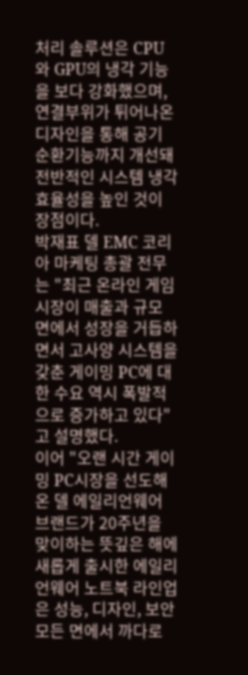처리 솔루션은 CPU와 GPU의 냉각 기능을 보다 강화했으며, 연결부위가 튀어나온 디자인을 통해 공기 순환기능까지 개선돼 전반적인 시스템 냉각 효율성을 높인 것이 장점이다.
박재표 델 EMC 코리아 마케팅 총괄 전무는 "최근 온라인 게임 시장이 매출과 규모 면에서 성장을 거듭하면서 고사양 시스템을 갖춘 게이밍 PC에 대한 수요 역시 폭발적으로 증가하고 있다"고 설명했다.
이어 "오랜 시간 게이밍 PC시장을 선도해온 델 에일리언웨어 브랜드가 20주년을 맞이하는 뜻깊은 해에 새롭게 출시한 에일리언웨어 노트북 라인업은 성능, 디자인, 보안 모든 면에서 까다로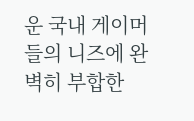운 국내 게이머들의 니즈에 완벽히 부합한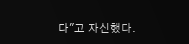다"고 자신했다.